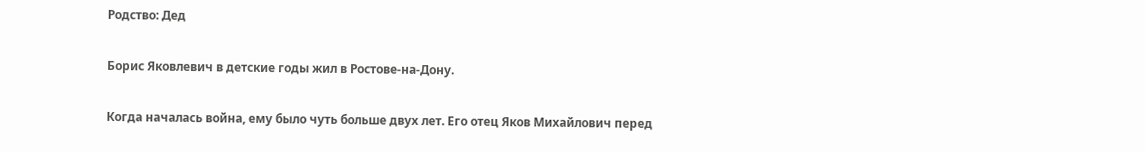Родство: Дед

Борис Яковлевич в детские годы жил в Ростове-на-Дону.

Когда началась война, ему было чуть больше двух лет. Его отец Яков Михайлович перед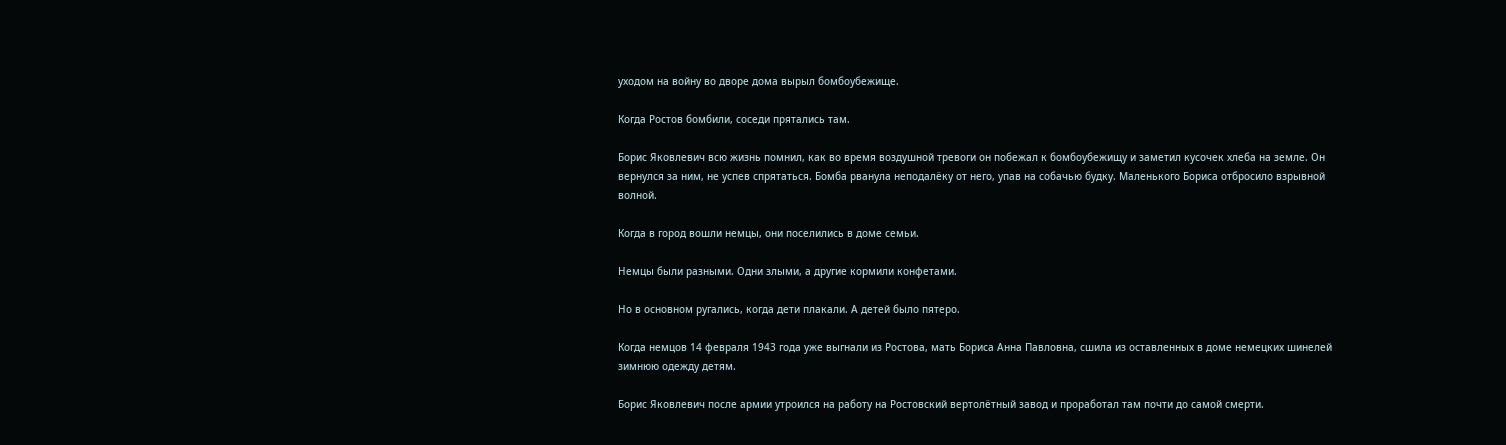уходом на войну во дворе дома вырыл бомбоубежище.

Когда Ростов бомбили, соседи прятались там.

Борис Яковлевич всю жизнь помнил, как во время воздушной тревоги он побежал к бомбоубежищу и заметил кусочек хлеба на земле. Он вернулся за ним, не успев спрятаться. Бомба рванула неподалёку от него, упав на собачью будку. Маленького Бориса отбросило взрывной волной.

Когда в город вошли немцы, они поселились в доме семьи.

Немцы были разными. Одни злыми, а другие кормили конфетами.

Но в основном ругались, когда дети плакали. А детей было пятеро.

Когда немцов 14 февраля 1943 года уже выгнали из Ростова, мать Бориса Анна Павловна, сшила из оставленных в доме немецких шинелей зимнюю одежду детям.

Борис Яковлевич после армии утроился на работу на Ростовский вертолётный завод и проработал там почти до самой смерти.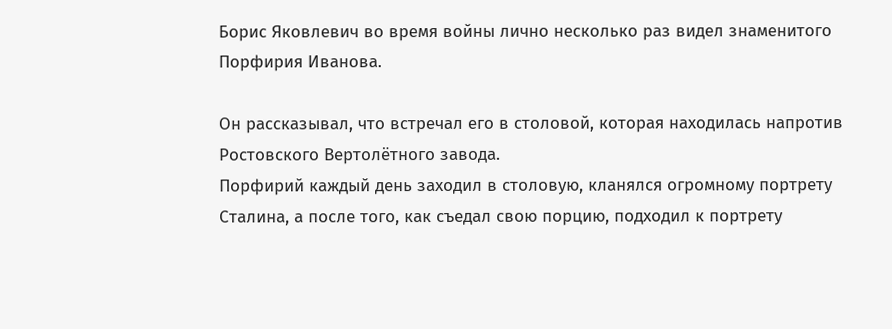Борис Яковлевич во время войны лично несколько раз видел знаменитого Порфирия Иванова.

Он рассказывал, что встречал его в столовой, которая находилась напротив Ростовского Вертолётного завода.
Порфирий каждый день заходил в столовую, кланялся огромному портрету Сталина, а после того, как съедал свою порцию, подходил к портрету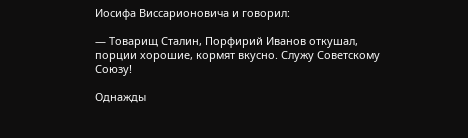Иосифа Виссарионовича и говорил:

— Товарищ Сталин, Порфирий Иванов откушал, порции хорошие, кормят вкусно. Служу Советскому Союзу!

Однажды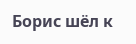Борис шёл к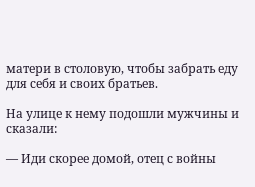матери в столовую, чтобы забрать еду для себя и своих братьев.

На улице к нему подошли мужчины и сказали:

— Иди скорее домой, отец с войны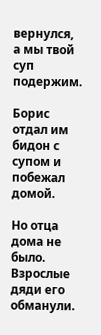вернулся, а мы твой суп подержим.

Борис отдал им бидон с супом и побежал домой.

Но отца дома не было. Взрослые дяди его обманули.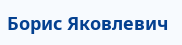Борис Яковлевич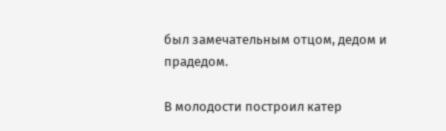был замечательным отцом, дедом и прадедом.

В молодости построил катер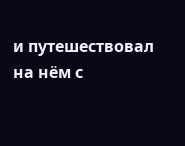и путешествовал на нём с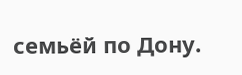семьёй по Дону.